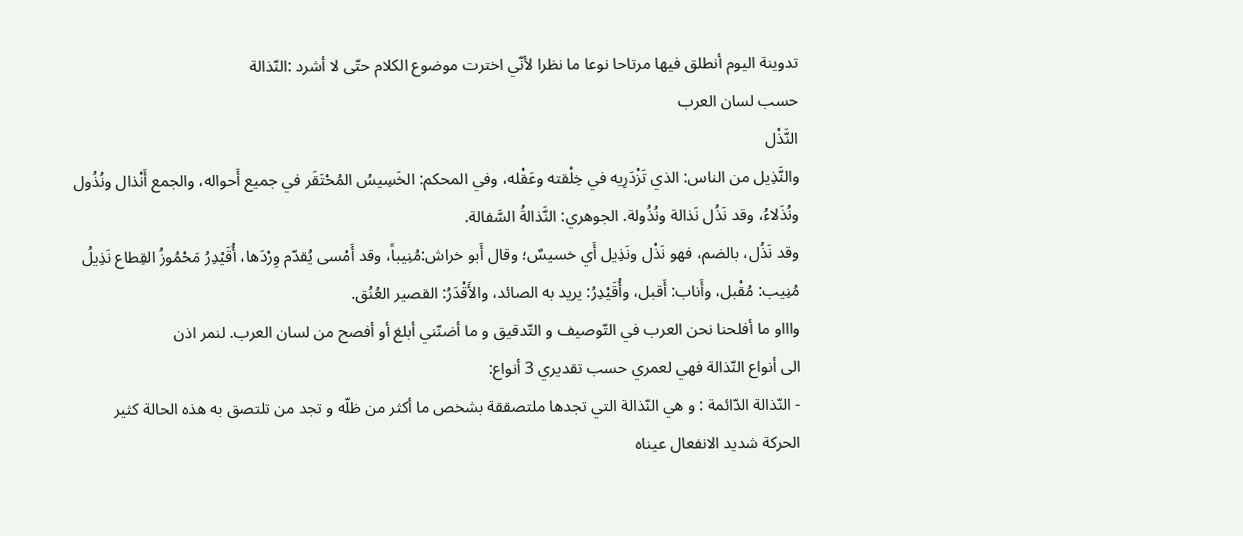تدوينة اليوم أنطلق فيها مرتاحا نوعا ما نظرا لأنّي اخترت موضوع الكلام حتّى لا أشرد :النّذالة
حسب لسان العرب
النَّذْل
والنَّذِيل من الناس: الذي تَزْدَرِيه في خِلْقته وعَقْله، وفي المحكم: الخَسِيسُ المُحْتَقَر في جميع أَحواله، والجمع أَنْذال ونُذُول ونُذَلاءُ، وقد نَذُل نَذالة ونُذُولة. الجوهري: النَّذالةُ السَّفالة.
وقد نَذُل، بالضم، فهو نَذْل ونَذِيل أَي خسيسٌ؛ وقال أَبو خراش:مُنِيباً، وقد أَمْسى يُقدّم وِرْدَها، أُقَيْدِرُ مَحْمُوزُ القِطاع نَذِيلُ مُنِيب: مُقْبل، وأَناب: أَقبل، وأُقَيْدِرُ: يريد به الصائد، والأَقْدَرُ: القصير العُنُق.
واااو ما أفلحنا نحن العرب في التّوصيف و التّدقيق و ما أضنّني أبلغ أو أفصح من لسان العرب. لنمر اذن
الى أنواع النّذالة فهي لعمري حسب تقديري 3 أنواع:
- النّذالة الدّائمة : و هي النّذالة التي تجدها ملتصققة بشخص ما أكثر من ظلّه و تجد من تلتصق به هذه الحالة كثير الحركة شديد الانفعال عيناه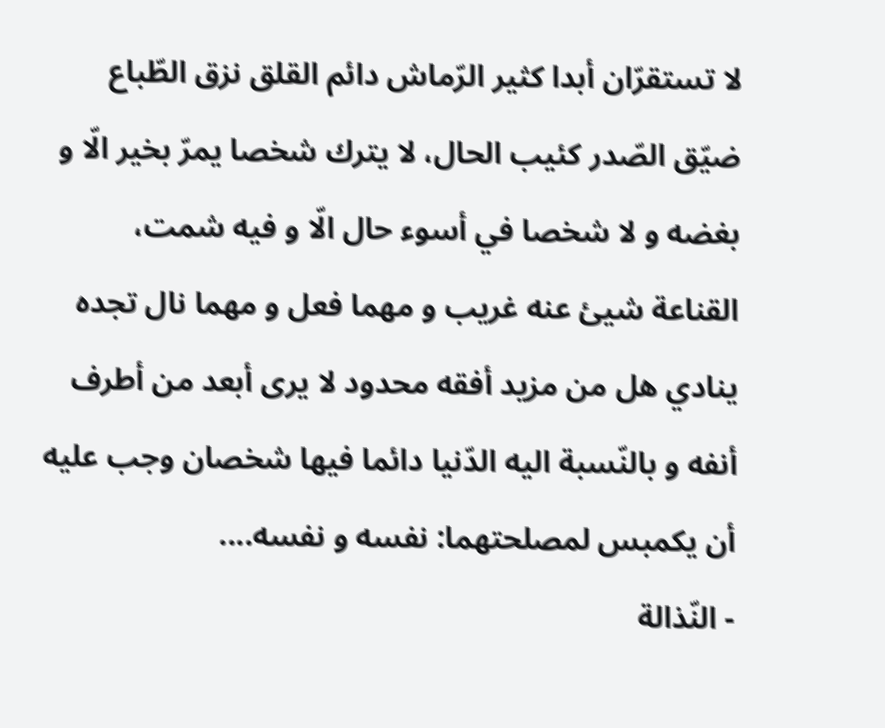لا تستقرّان أبدا كثير الرّماش دائم القلق نزق الطّباع ضيّق الصّدر كئيب الحال، لا يترك شخصا يمرّ بخير الّا و بغضه و لا شخصا في أسوء حال الّا و فيه شمت، القناعة شيئ عنه غريب و مهما فعل و مهما نال تجده ينادي هل من مزيد أفقه محدود لا يرى أبعد من أطرف أنفه و بالنّسبة اليه الدّنيا دائما فيها شخصان وجب عليه أن يكمبس لمصلحتهما: نفسه و نفسه....
- النّذالة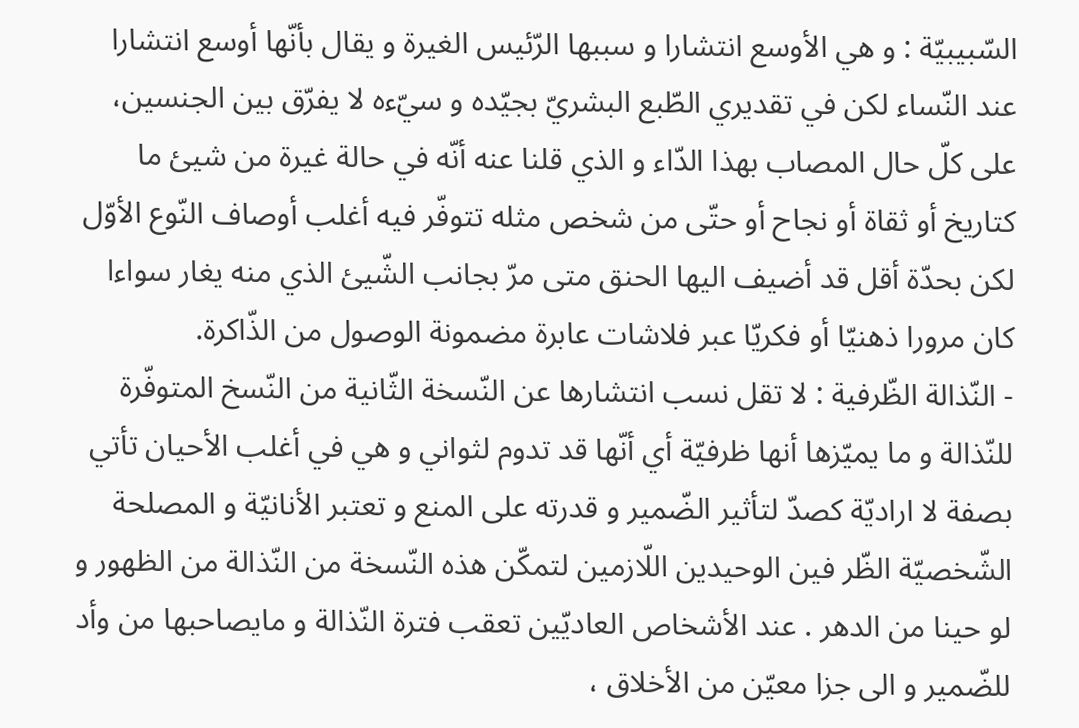السّبيبيّة : و هي الأوسع انتشارا و سببها الرّئيس الغيرة و يقال بأنّها أوسع انتشارا عند النّساء لكن في تقديري الطّبع البشريّ بجيّده و سيّءه لا يفرّق بين الجنسين، على كلّ حال المصاب بهذا الدّاء و الذي قلنا عنه أنّه في حالة غيرة من شيئ ما كتاريخ أو ثقاة أو نجاح أو حتّى من شخص مثله تتوفّر فيه أغلب أوصاف النّوع الأوّل لكن بحدّة أقل قد أضيف اليها الحنق متى مرّ بجانب الشّيئ الذي منه يغار سواءا كان مرورا ذهنيّا أو فكريّا عبر فلاشات عابرة مضمونة الوصول من الذّاكرة.
- النّذالة الظّرفية : لا تقل نسب انتشارها عن النّسخة الثّانية من النّسخ المتوفّرة للنّذالة و ما يميّزها أنها ظرفيّة أي أنّها قد تدوم لثواني و هي في أغلب الأحيان تأتي بصفة لا اراديّة كصدّ لتأثير الضّمير و قدرته على المنع و تعتبر الأنانيّة و المصلحة الشّخصيّة الظّر فين الوحيدين اللّازمين لتمكّن هذه النّسخة من النّذالة من الظهور و لو حينا من الدهر . عند الأشخاص العاديّين تعقب فترة النّذالة و مايصاحبها من وأد للضّمير و الى جزا معيّن من الأخلاق ،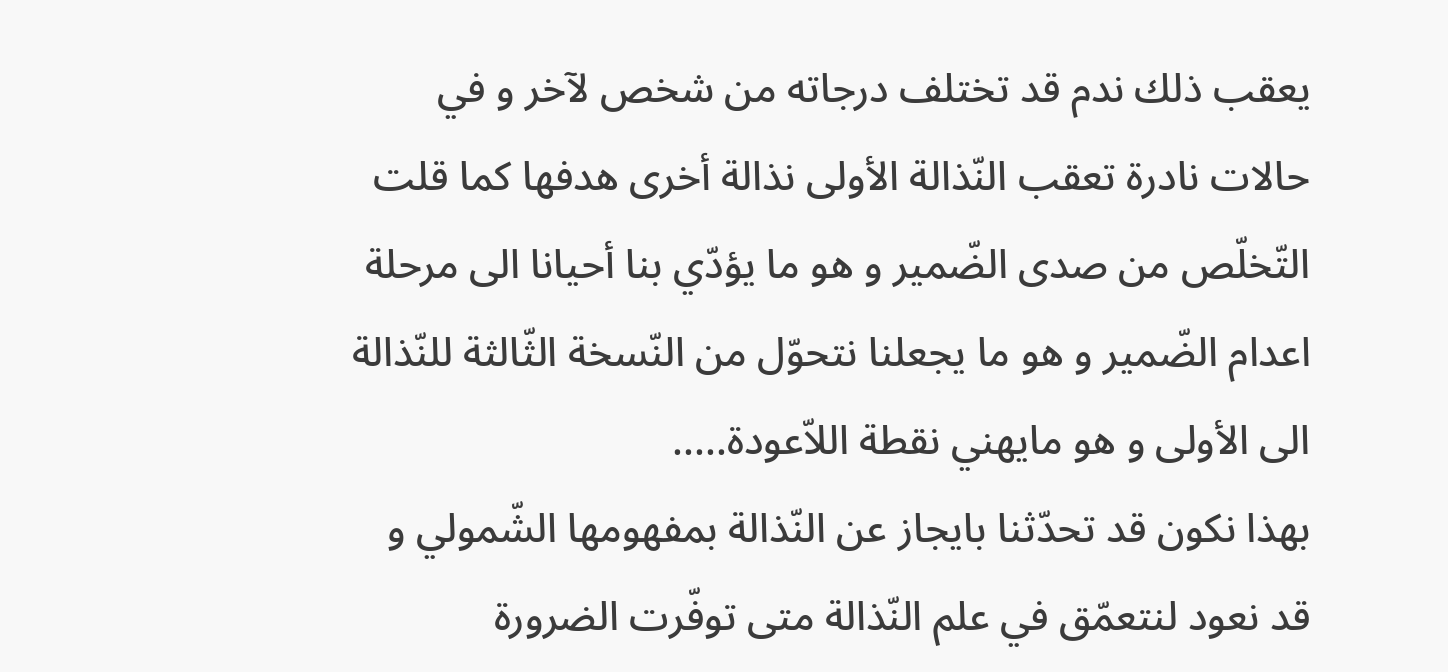يعقب ذلك ندم قد تختلف درجاته من شخص لآخر و في حالات نادرة تعقب النّذالة الأولى نذالة أخرى هدفها كما قلت التّخلّص من صدى الضّمير و هو ما يؤدّي بنا أحيانا الى مرحلة اعدام الضّمير و هو ما يجعلنا نتحوّل من النّسخة الثّالثة للنّذالة الى الأولى و هو مايهني نقطة اللاّعودة.....
بهذا نكون قد تحدّثنا بايجاز عن النّذالة بمفهومها الشّمولي و قد نعود لنتعمّق في علم النّذالة متى توفّرت الضرورة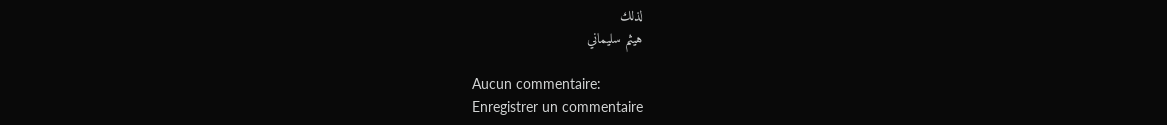لذلك
هيثم سليماني

Aucun commentaire:
Enregistrer un commentaire